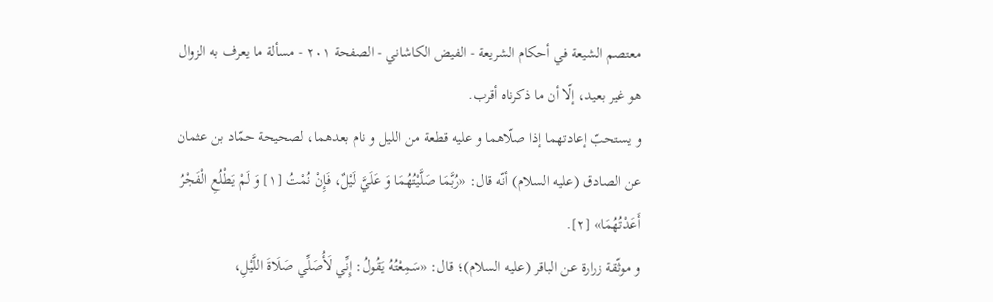معتصم الشيعة في أحكام الشريعة - الفيض الكاشاني - الصفحة ٢٠١ - مسألة ما يعرف به الزوال
هو غير بعيد، إلّا أن ما ذكرناه أقرب.
و يستحبّ إعادتهما إذا صلّاهما و عليه قطعة من الليل و نام بعدهما، لصحيحة حمّاد بن عثمان عن الصادق (عليه السلام) أنّه قال: «رُبَّمَا صَلَّيْتُهُمَا وَ عَلَيَّ لَيْلٌ، فَإِنْ نُمْتُ [١] وَ لَمْ يَطْلُعِ الْفَجْرُ أَعَدْتُهُمَا» [٢].
و موثّقة زرارة عن الباقر (عليه السلام)؛ قال: «سَمِعْتُهُ يَقُولُ: إِنِّي لَأُصَلِّي صَلَاةَ اللَّيْلِ،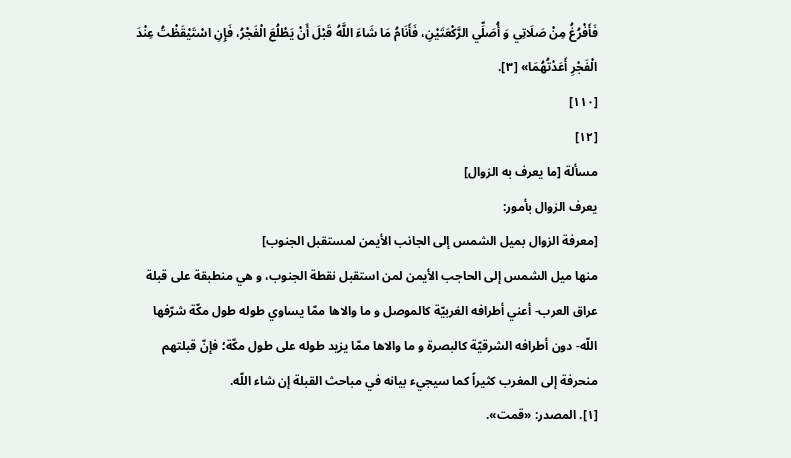فَأَفْرُغُ مِنْ صَلَاتِي وَ أُصَلِّي الرَّكْعَتَيْنِ، فَأَنَامُ مَا شَاءَ اللَّهُ قَبْلَ أَنْ يَطْلُعَ الْفَجْرُ، فَإِنِ اسْتَيْقَظْتُ عِنْدَ الْفَجْرِ أَعَدْتُهُمَا» [٣].
[١١٠]
[١٢]
مسألة [ما يعرف به الزوال]
يعرف الزوال بأمور:
[معرفة الزوال بميل الشمس إلى الجانب الأيمن لمستقبل الجنوب]
منها ميل الشمس إلى الحاجب الأيمن لمن استقبل نقطة الجنوب، و هي منطبقة على قبلة عراق العرب- أعني أطرافه الغربيّة كالموصل و ما والاها ممّا يساوي طوله طول مكّة شرّفها اللّه- دون أطرافه الشرقيّة كالبصرة و ما والاها ممّا يزيد طوله على طول مكّة؛ فإنّ قبلتهم منحرفة إلى المغرب كثيراً كما سيجيء بيانه في مباحث القبلة إن شاء اللّه.
[١]. المصدر: «قمت».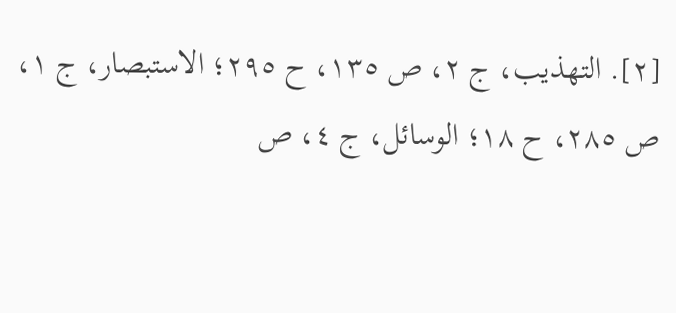[٢]. التهذيب، ج ٢، ص ١٣٥، ح ٢٩٥؛ الاستبصار، ج ١، ص ٢٨٥، ح ١٨؛ الوسائل، ج ٤، ص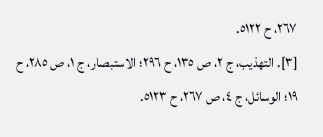٢٦٧، ح ٥١٢٢.
[٣]. التهذيب، ج ٢، ص ١٣٥، ح ٢٩٦؛ الاستبصار، ج ١، ص ٢٨٥، ح ١٩؛ الوسائل، ج ٤، ص ٢٦٧، ح ٥١٢٣.